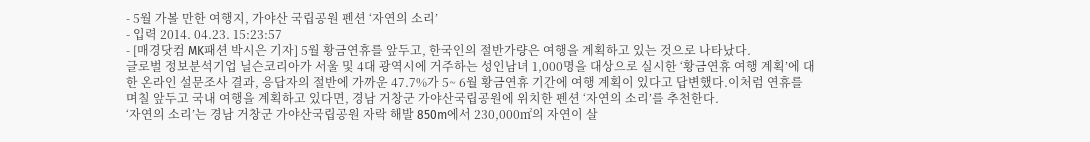- 5월 가볼 만한 여행지, 가야산 국립공원 펜션 ‘자연의 소리’
- 입력 2014. 04.23. 15:23:57
- [매경닷컴 MK패션 박시은 기자] 5월 황금연휴를 앞두고, 한국인의 절반가량은 여행을 계획하고 있는 것으로 나타났다.
글로벌 정보분석기업 닐슨코리아가 서울 및 4대 광역시에 거주하는 성인남녀 1,000명을 대상으로 실시한 ‘황금연휴 여행 계획’에 대한 온라인 설문조사 결과, 응답자의 절반에 가까운 47.7%가 5~ 6월 황금연휴 기간에 여행 계획이 있다고 답변했다.이처럼 연휴를 며칠 앞두고 국내 여행을 계획하고 있다면, 경남 거창군 가야산국립공원에 위치한 펜션 ‘자연의 소리’를 추천한다.
‘자연의 소리’는 경남 거창군 가야산국립공원 자락 해발 850m에서 230,000㎡의 자연이 살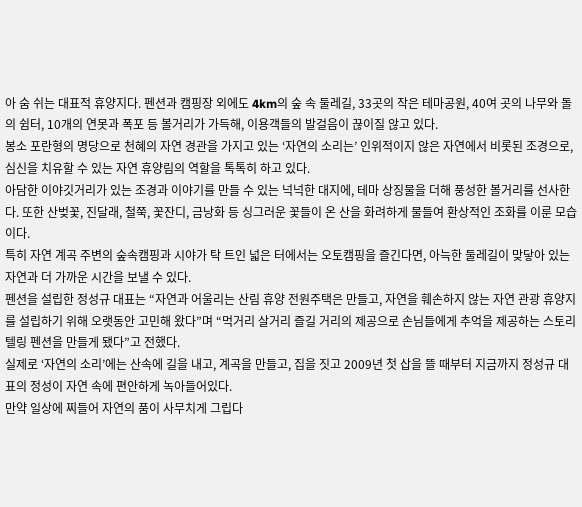아 숨 쉬는 대표적 휴양지다. 펜션과 캠핑장 외에도 4km의 숲 속 둘레길, 33곳의 작은 테마공원, 40여 곳의 나무와 돌의 쉼터, 10개의 연못과 폭포 등 볼거리가 가득해, 이용객들의 발걸음이 끊이질 않고 있다.
봉소 포란형의 명당으로 천혜의 자연 경관을 가지고 있는 ‘자연의 소리는’ 인위적이지 않은 자연에서 비롯된 조경으로, 심신을 치유할 수 있는 자연 휴양림의 역할을 톡톡히 하고 있다.
아담한 이야깃거리가 있는 조경과 이야기를 만들 수 있는 넉넉한 대지에, 테마 상징물을 더해 풍성한 볼거리를 선사한다. 또한 산벚꽃, 진달래, 철쭉, 꽃잔디, 금낭화 등 싱그러운 꽃들이 온 산을 화려하게 물들여 환상적인 조화를 이룬 모습이다.
특히 자연 계곡 주변의 숲속캠핑과 시야가 탁 트인 넓은 터에서는 오토캠핑을 즐긴다면, 아늑한 둘레길이 맞닿아 있는 자연과 더 가까운 시간을 보낼 수 있다.
펜션을 설립한 정성규 대표는 “자연과 어울리는 산림 휴양 전원주택은 만들고, 자연을 훼손하지 않는 자연 관광 휴양지를 설립하기 위해 오랫동안 고민해 왔다”며 “먹거리 살거리 즐길 거리의 제공으로 손님들에게 추억을 제공하는 스토리텔링 펜션을 만들게 됐다”고 전했다.
실제로 ‘자연의 소리’에는 산속에 길을 내고, 계곡을 만들고, 집을 짓고 2009년 첫 삽을 뜰 때부터 지금까지 정성규 대표의 정성이 자연 속에 편안하게 녹아들어있다.
만약 일상에 찌들어 자연의 품이 사무치게 그립다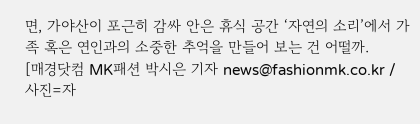면, 가야산이 포근히 감싸 안은 휴식 공간 ‘자연의 소리’에서 가족 혹은 연인과의 소중한 추억을 만들어 보는 건 어떨까.
[매경닷컴 MK패션 박시은 기자 news@fashionmk.co.kr / 사진=자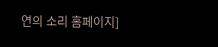연의 소리 홈페이지]